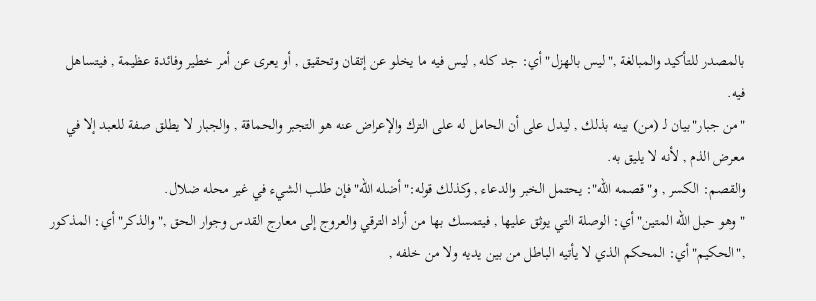بالمصدر للتأكيد والمبالغة ,"ليس بالهزل"أي: جد كله , ليس فيه ما يخلو عن إتقان وتحقيق , أو يعرى عن أمر خطير وفائدة عظيمة , فيتساهل فيه.
"من جبار"بيان لـ (من) بينه بذلك , ليدل على أن الحامل له على الترك والإعراض عنه هو التجبر والحماقة , والجبار لا يطلق صفة للعبد إلا في معرض الذم , لأنه لا يليق به.
والقصم: الكسر , و"قصمه الله": يحتمل الخبر والدعاء , وكذلك قوله:"أضله الله"فإن طلب الشيء في غير محله ضلال.
"وهو حبل الله المتين"أي: الوصلة التي يوثق عليها , فيتمسك بها من أراد الترقي والعروج إلى معارج القدس وجوار الحق ,"والذكر"أي: المذكور ,"الحكيم"أي: المحكم الذي لا يأتيه الباطل من بين يديه ولا من خلفه ,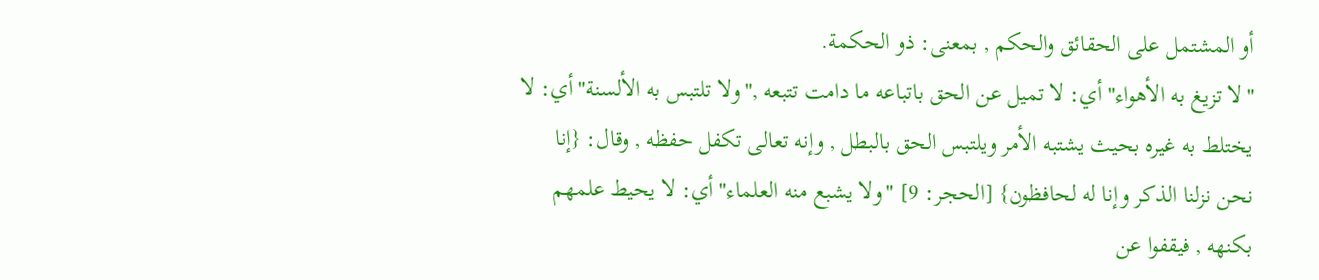أو المشتمل على الحقائق والحكم , بمعنى: ذو الحكمة.
"لا تزيغ به الأهواء"أي: لا تميل عن الحق باتباعه ما دامت تتبعه ,"ولا تلتبس به الألسنة"أي: لا يختلط به غيره بحيث يشتبه الأمر ويلتبس الحق بالبطل , وإنه تعالى تكفل حفظه , وقال: {إنا نحن نزلنا الذكر وإنا له لحافظون} [الحجر: 9] "ولا يشبع منه العلماء"أي: لا يحيط علمهم بكنهه , فيقفوا عن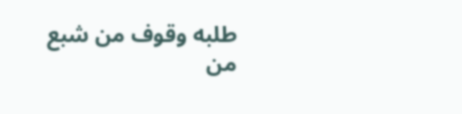طلبه وقوف من شبع من